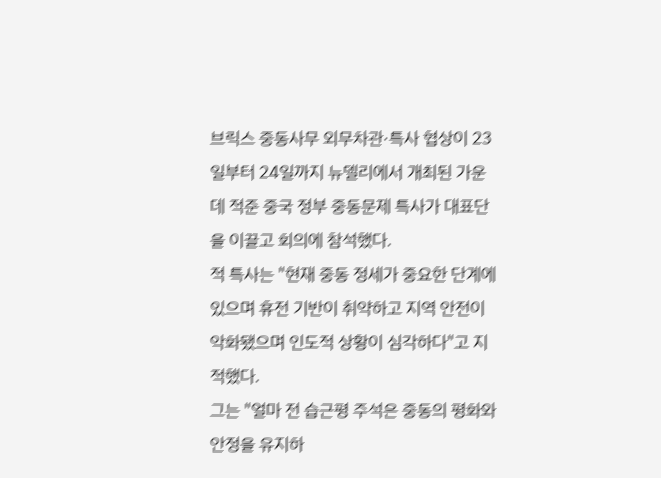브릭스 중동사무 외무차관·특사 협상이 23일부터 24일까지 뉴델리에서 개최된 가운 데 적준 중국 정부 중동문제 특사가 대표단을 이끌고 회의에 참석했다.
적 특사는 "현재 중동 정세가 중요한 단계에 있으며 휴전 기반이 취약하고 지역 안전이 악화됐으며 인도적 상황이 심각하다"고 지적했다.
그는 "얼마 전 습근평 주석은 중동의 평화와 안정을 유지하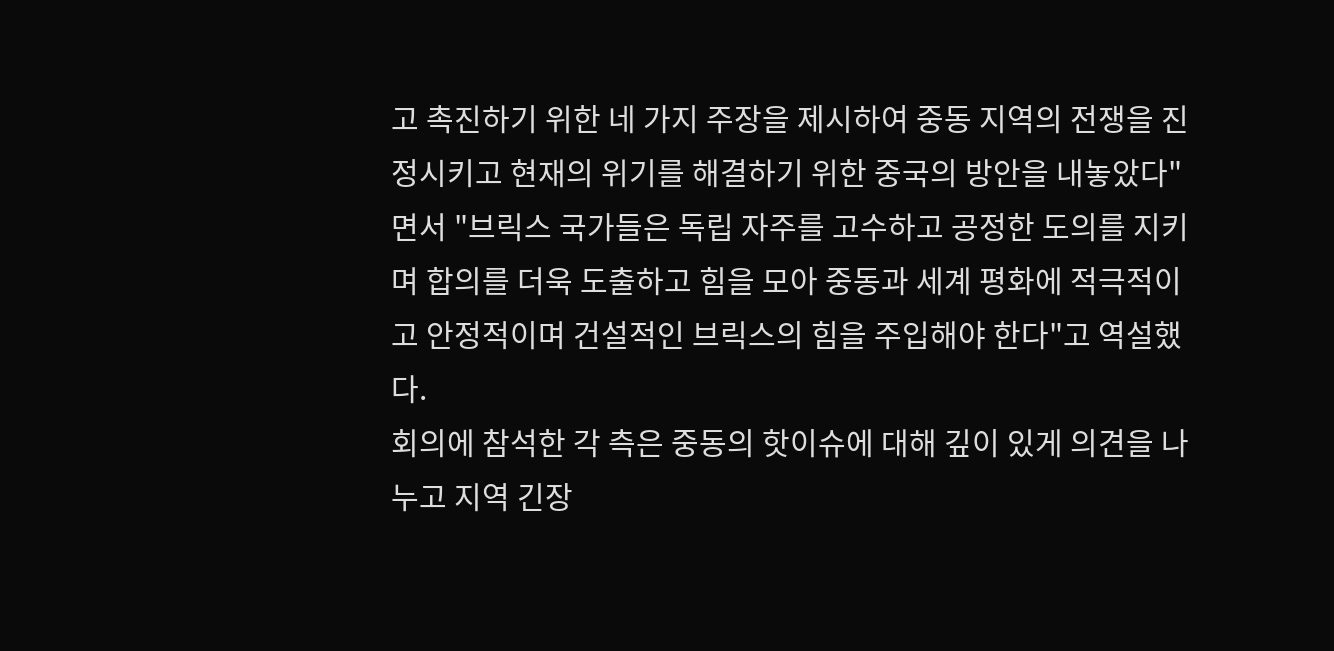고 촉진하기 위한 네 가지 주장을 제시하여 중동 지역의 전쟁을 진정시키고 현재의 위기를 해결하기 위한 중국의 방안을 내놓았다"면서 "브릭스 국가들은 독립 자주를 고수하고 공정한 도의를 지키며 합의를 더욱 도출하고 힘을 모아 중동과 세계 평화에 적극적이고 안정적이며 건설적인 브릭스의 힘을 주입해야 한다"고 역설했다.
회의에 참석한 각 측은 중동의 핫이슈에 대해 깊이 있게 의견을 나누고 지역 긴장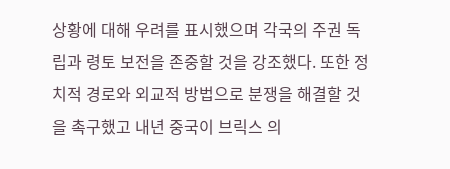상황에 대해 우려를 표시했으며 각국의 주권 독립과 령토 보전을 존중할 것을 강조했다. 또한 정치적 경로와 외교적 방법으로 분쟁을 해결할 것을 촉구했고 내년 중국이 브릭스 의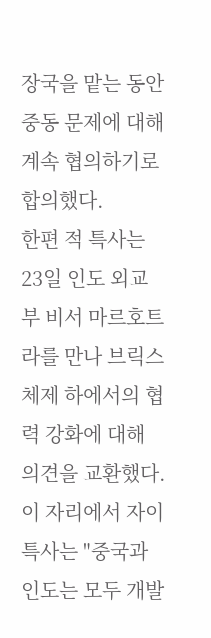장국을 맡는 동안 중동 문제에 대해 계속 협의하기로 합의했다.
한편 적 특사는 23일 인도 외교부 비서 마르호트라를 만나 브릭스 체제 하에서의 협력 강화에 대해 의견을 교환했다.
이 자리에서 자이 특사는 "중국과 인도는 모두 개발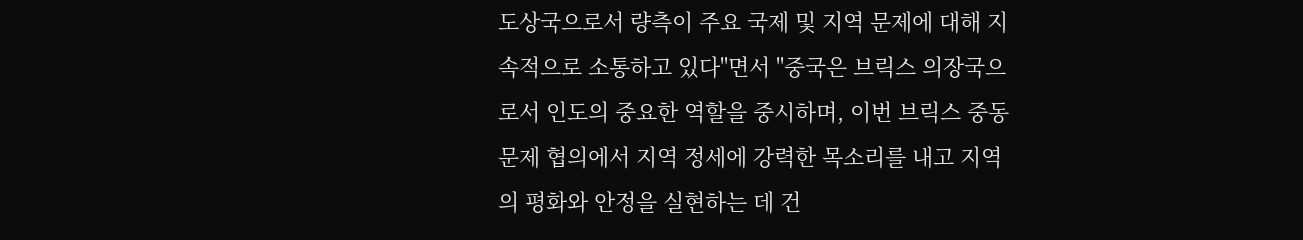도상국으로서 량측이 주요 국제 및 지역 문제에 대해 지속적으로 소통하고 있다"면서 "중국은 브릭스 의장국으로서 인도의 중요한 역할을 중시하며, 이번 브릭스 중동 문제 협의에서 지역 정세에 강력한 목소리를 내고 지역의 평화와 안정을 실현하는 데 건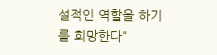설적인 역할을 하기를 희망한다"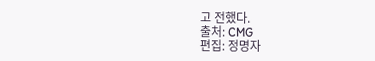고 전했다.
출처: CMG
편집: 정명자